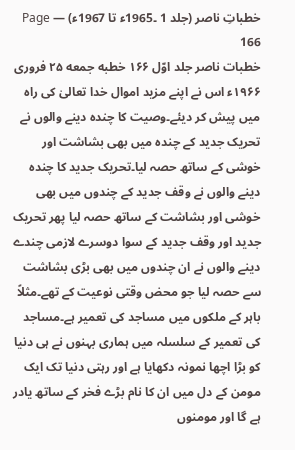خطباتِ ناصر (جلد 1 ۔1965ء تا 1967ء) — Page 166
خطبات ناصر جلد اوّل ۱۶۶ خطبه جمعه ۲۵ فروری ۱۹۶۶ء اس نے اپنے مزید اموال خدا تعالیٰ کی راہ میں پیش کر دیئے۔وصیت کا چندہ دینے والوں نے تحریک جدید کے چندہ میں بھی بشاشت اور خوشی کے ساتھ حصہ لیا۔تحریک جدید کا چندہ دینے والوں نے وقف جدید کے چندوں میں بھی خوشی اور بشاشت کے ساتھ حصہ لیا پھر تحریک جدید اور وقف جدید کے سوا دوسرے لازمی چندے دینے والوں نے ان چندوں میں بھی بڑی بشاشت سے حصہ لیا جو محض وقتی نوعیت کے تھے۔مثلاً باہر کے ملکوں میں مساجد کی تعمیر ہے۔مساجد کی تعمیر کے سلسلہ میں ہماری بہنوں نے ہی دنیا کو بڑا اچھا نمونہ دکھایا ہے اور رہتی دنیا تک ایک مومن کے دل میں ان کا نام بڑے فخر کے ساتھ یادر ہے گا اور مومنوں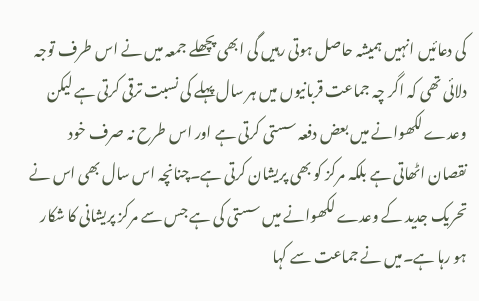کی دعائیں انہیں ہمیشہ حاصل ہوتی رہیں گی ابھی پچھلے جمعہ میں نے اس طرف توجہ دلائی تھی کہ اگر چہ جماعت قربانیوں میں ہر سال پہلے کی نسبت ترقی کرتی ہے لیکن وعدے لکھوانے میں بعض دفعہ سستی کرتی ہے اور اس طرح نہ صرف خود نقصان اٹھاتی ہے بلکہ مرکز کو بھی پریشان کرتی ہے۔چنانچہ اس سال بھی اس نے تحریک جدید کے وعدے لکھوانے میں سستی کی ہے جس سے مرکز پریشانی کا شکار ہو رہا ہے۔میں نے جماعت سے کہا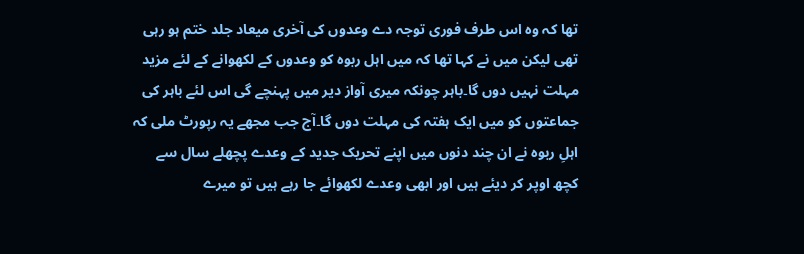تھا کہ وہ اس طرف فوری توجہ دے وعدوں کی آخری میعاد جلد ختم ہو رہی تھی لیکن میں نے کہا تھا کہ میں اہل ربوہ کو وعدوں کے لکھوانے کے لئے مزید مہلت نہیں دوں گا۔باہر چونکہ میری آواز دیر میں پہنچے گی اس لئے باہر کی جماعتوں کو میں ایک ہفتہ کی مہلت دوں گا۔آج جب مجھے یہ رپورٹ ملی کہ اہلِ ربوہ نے ان چند دنوں میں اپنے تحریک جدید کے وعدے پچھلے سال سے کچھ اوپر کر دیئے ہیں اور ابھی وعدے لکھوائے جا رہے ہیں تو میرے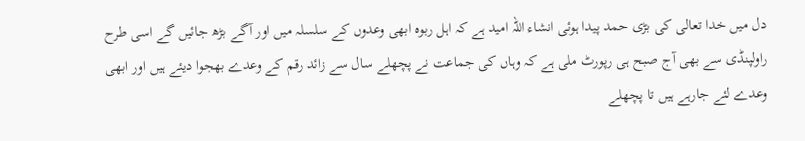دل میں خدا تعالی کی بڑی حمد پیدا ہوئی انشاء اللہ امید ہے کہ اہل ربوہ ابھی وعدوں کے سلسلہ میں اور آگے بڑھ جائیں گے اسی طرح راولپنڈی سے بھی آج صبح ہی رپورٹ ملی ہے کہ وہاں کی جماعت نے پچھلے سال سے زائد رقم کے وعدے بھجوا دیئے ہیں اور ابھی وعدے لئے جارہے ہیں تا پچھلے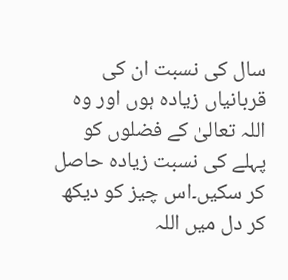سال کی نسبت ان کی قربانیاں زیادہ ہوں اور وہ اللہ تعالیٰ کے فضلوں کو پہلے کی نسبت زیادہ حاصل کر سکیں۔اس چیز کو دیکھ کر دل میں اللہ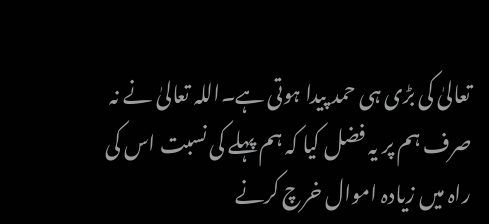تعالیٰ کی بڑی ہی حمد پیدا ہوتی ہے۔اللہ تعالیٰ نے نہ صرف ہم پر یہ فضل کیا کہ ہم پہلے کی نسبت اس کی راہ میں زیادہ اموال خرچ کرنے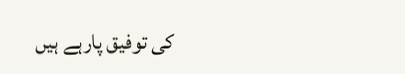کی توفیق پارہے ہیں